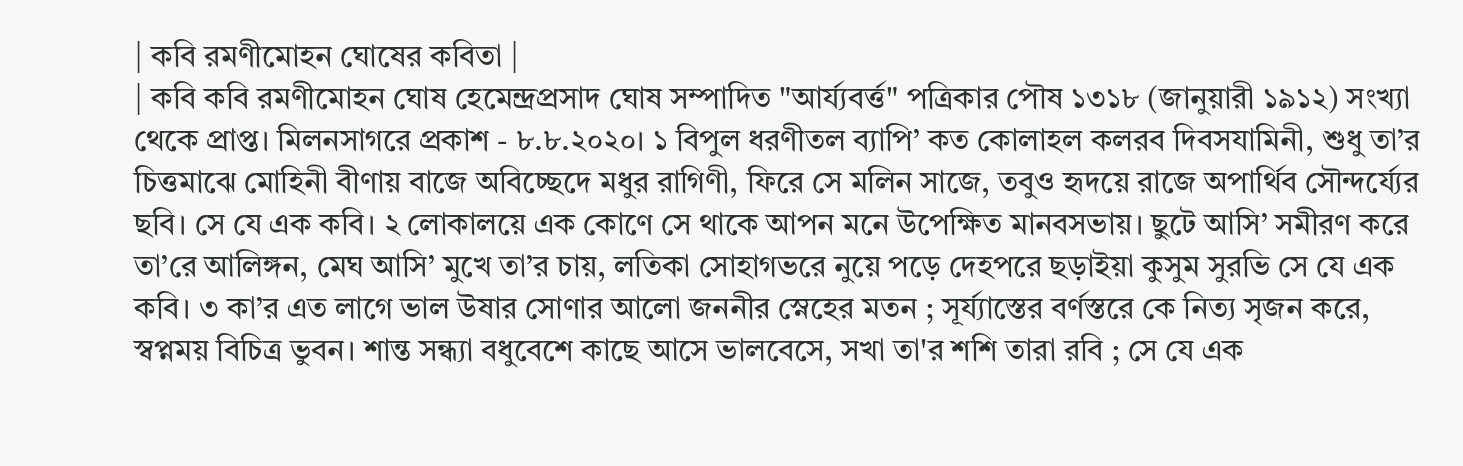| কবি রমণীমোহন ঘোষের কবিতা |
| কবি কবি রমণীমোহন ঘোষ হেমেন্দ্রপ্রসাদ ঘোষ সম্পাদিত "আর্য্যবর্ত্ত" পত্রিকার পৌষ ১৩১৮ (জানুয়ারী ১৯১২) সংখ্যা থেকে প্রাপ্ত। মিলনসাগরে প্রকাশ - ৮.৮.২০২০। ১ বিপুল ধরণীতল ব্যাপি’ কত কোলাহল কলরব দিবসযামিনী, শুধু তা’র চিত্তমাঝে মোহিনী বীণায় বাজে অবিচ্ছেদে মধুর রাগিণী, ফিরে সে মলিন সাজে, তবুও হৃদয়ে রাজে অপার্থিব সৌন্দর্য্যের ছবি। সে যে এক কবি। ২ লোকালয়ে এক কোণে সে থাকে আপন মনে উপেক্ষিত মানবসভায়। ছুটে আসি’ সমীরণ করে তা’রে আলিঙ্গন, মেঘ আসি’ মুখে তা’র চায়, লতিকা সোহাগভরে নুয়ে পড়ে দেহপরে ছড়াইয়া কুসুম সুরভি সে যে এক কবি। ৩ কা’র এত লাগে ভাল উষার সোণার আলো জননীর স্নেহের মতন ; সূর্য্যাস্তের বর্ণস্তরে কে নিত্য সৃজন করে, স্বপ্নময় বিচিত্র ভুবন। শান্ত সন্ধ্যা বধুবেশে কাছে আসে ভালবেসে, সখা তা'র শশি তারা রবি ; সে যে এক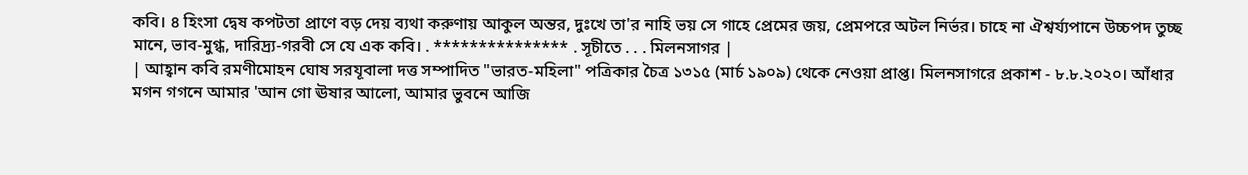কবি। ৪ হিংসা দ্বেষ কপটতা প্রাণে বড় দেয় ব্যথা করুণায় আকুল অন্তর, দুঃখে তা'র নাহি ভয় সে গাহে প্রেমের জয়, প্রেমপরে অটল নির্ভর। চাহে না ঐশ্বর্য্যপানে উচ্চপদ তুচ্ছ মানে, ভাব-মুগ্ধ, দারিদ্র্য-গরবী সে যে এক কবি। . *************** . সূচীতে . . . মিলনসাগর |
| আহ্বান কবি রমণীমোহন ঘোষ সরযূবালা দত্ত সম্পাদিত "ভারত-মহিলা" পত্রিকার চৈত্র ১৩১৫ (মার্চ ১৯০৯) থেকে নেওয়া প্রাপ্ত। মিলনসাগরে প্রকাশ - ৮.৮.২০২০। আঁধার মগন গগনে আমার 'আন গো ঊষার আলো, আমার ভুবনে আজি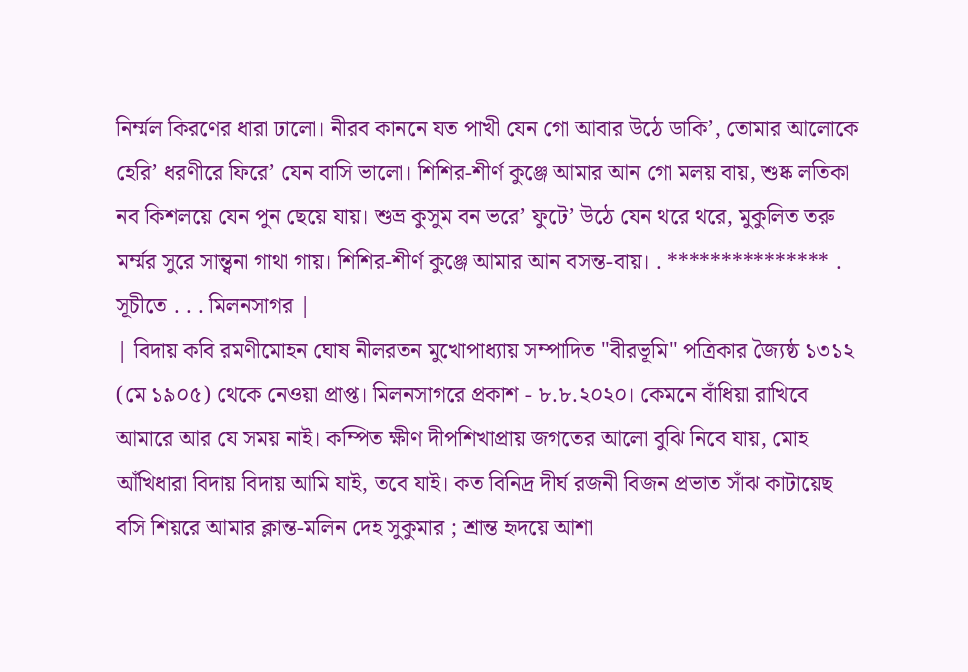নির্ম্মল কিরণের ধারা ঢালো। নীরব কাননে যত পাখী যেন গো আবার উঠে ডাকি’, তোমার আলোকে হেরি’ ধরণীরে ফিরে’ যেন বাসি ভালো। শিশির-শীর্ণ কুঞ্জে আমার আন গো মলয় বায়, শুষ্ক লতিকা নব কিশলয়ে যেন পুন ছেয়ে যায়। শুভ্র কুসুম বন ভরে’ ফুটে’ উঠে যেন থরে থরে, মুকুলিত তরু মর্ম্মর সুরে সান্ত্বনা গাথা গায়। শিশির-শীর্ণ কুঞ্জে আমার আন বসন্ত-বায়। . *************** . সূচীতে . . . মিলনসাগর |
| বিদায় কবি রমণীমোহন ঘোষ নীলরতন মুখোপাধ্যায় সম্পাদিত "বীরভূমি" পত্রিকার জ্যৈষ্ঠ ১৩১২ (মে ১৯০৫) থেকে নেওয়া প্রাপ্ত। মিলনসাগরে প্রকাশ - ৮.৮.২০২০। কেমনে বাঁধিয়া রাখিবে আমারে আর যে সময় নাই। কম্পিত ক্ষীণ দীপশিখাপ্রায় জগতের আলো বুঝি নিবে যায়, মোহ আঁখিধারা বিদায় বিদায় আমি যাই, তবে যাই। কত বিনিদ্র দীর্ঘ রজনী বিজন প্রভাত সাঁঝ কাটায়েছ বসি শিয়রে আমার ক্লান্ত-মলিন দেহ সুকুমার ; শ্রান্ত হৃদয়ে আশা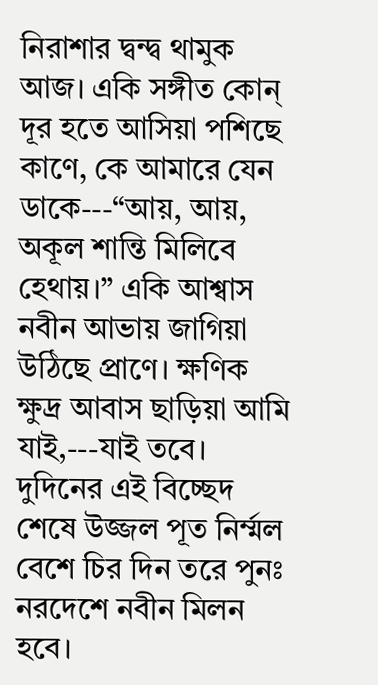নিরাশার দ্বন্দ্ব থামুক আজ। একি সঙ্গীত কোন্ দূর হতে আসিয়া পশিছে কাণে, কে আমারে যেন ডাকে---“আয়, আয়, অকূল শান্তি মিলিবে হেথায়।” একি আশ্বাস নবীন আভায় জাগিয়া উঠিছে প্রাণে। ক্ষণিক ক্ষুদ্র আবাস ছাড়িয়া আমি যাই,---যাই তবে। দুদিনের এই বিচ্ছেদ শেষে উজ্জল পূত নির্ম্মল বেশে চির দিন তরে পুনঃ নরদেশে নবীন মিলন হবে।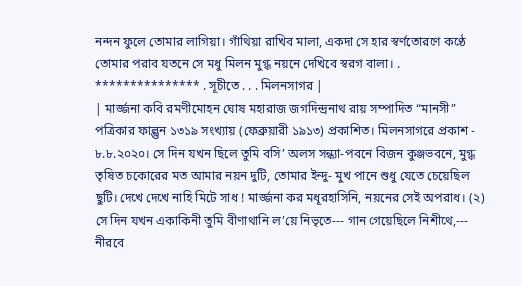নন্দন ফুলে তোমার লাগিয়া। গাঁথিয়া রাখিব মালা, একদা সে হার স্বর্ণতোরণে কণ্ঠে তোমার পরাব যতনে সে মধু মিলন মুগ্ধ নয়নে দেখিবে স্বরগ বালা। . *************** . সূচীতে . . . মিলনসাগর |
| মার্জ্জনা কবি রমণীমোহন ঘোষ মহারাজ জগদিন্দ্রনাথ রায় সম্পাদিত “মানসী” পত্রিকার ফাল্গুন ১৩১৯ সংখ্যায় (ফেব্রুয়ারী ১৯১৩) প্রকাশিত। মিলনসাগরে প্রকাশ - ৮.৮.২০২০। সে দিন যখন ছিলে তুমি বসি’ অলস সন্ধ্যা-পবনে বিজন কুঞ্জভবনে, মুগ্ধ তৃষিত চকোরের মত আমার নয়ন দুটি, তোমার ইন্দু- মুখ পানে শুধু যেতে চেয়েছিল ছুটি। দেখে দেখে নাহি মিটে সাধ ! মার্জ্জনা কর মধূরহাসিনি, নয়নের সেই অপরাধ। (২) সে দিন যখন একাকিনী তুমি বীণাথানি ল’য়ে নিভৃতে--- গান গেয়েছিলে নিশীথে,--- নীরবে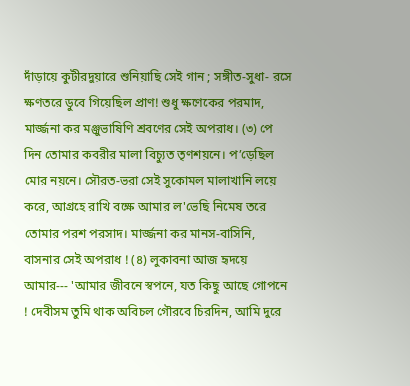দাঁড়ায়ে কুটীরদুয়ারে শুনিয়াছি সেই গান ; সঙ্গীত-সুধা- রসে ক্ষণতরে ডুবে গিয়েছিল প্রাণ! শুধু ক্ষণেকের পরমাদ, মার্জ্জনা কর মঞ্জুভাষিণি শ্রবণের সেই অপরাধ। (৩) পে দিন তোমার কবরীর মালা বিচ্যুত তৃণশয়নে। প’ড়েছিল মোর নয়নে। সৌরত-ভরা সেই সুকোমল মালাখানি লয়ে করে, আগ্রহে রাখি বক্ষে আমার ল'ভেছি নিমেষ তরে তোমার পরশ পরসাদ। মার্জ্জনা কর মানস-বাসিনি, বাসনার সেই অপরাধ ! (৪) লুকাবনা আজ হৃদয়ে আমার--- 'আমার জীবনে স্বপনে, যত কিছু আছে গোপনে ! দেবীসম তুমি থাক অবিচল গৌরবে চিরদিন, আমি দুরে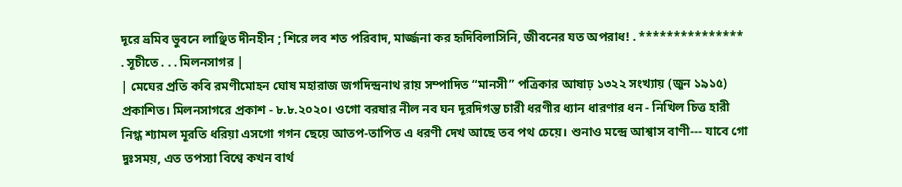দূরে ভ্রমিব ভুবনে লাঞ্ছিত দীনহীন ; শিরে লব শত পরিবাদ, মার্জ্জনা কর হৃদিবিলাসিনি, জীবনের যত অপরাধ! . *************** . সূচীতে . . . মিলনসাগর |
| মেঘের প্রতি কবি রমণীমোহন ঘোষ মহারাজ জগদিন্দ্রনাথ রায় সম্পাদিত “মানসী” পত্রিকার আষাঢ় ১৩২২ সংখ্যায় (জুন ১৯১৫) প্রকাশিত। মিলনসাগরে প্রকাশ - ৮.৮.২০২০। ওগো বরষার নীল নব ঘন দূরদিগন্ত চারী ধরণীর ধ্যান ধারণার ধন - নিখিল চিত্ত হারী নিগ্ধ শ্যামল মূরতি ধরিয়া এসগো গগন ছেয়ে আতপ-তাপিত এ ধরণী দেখ আছে তব পথ চেয়ে। শুনাও মন্দ্রে আশ্বাস বাণী--- যাবে গো দুঃসময়, এত তপস্যা বিশ্বে কখন বার্থ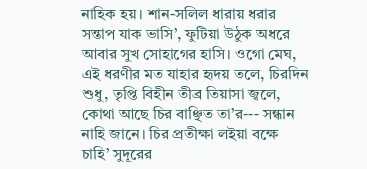নাহিক হয়। শান-সলিল ধারায় ধরার সন্তাপ যাক ভাসি’, ফুটিয়া উঠুক অধরে আবার সুখ সোহাগের হাসি। ওগো মেঘ, এই ধরণীর মত যাহার হৃদয় তলে, চিরদিন শুধু, তৃপ্তি বিহীন তীব্র তিয়াসা জ্বলে, কোথা আছে চির বাঞ্ছিত তা’র--- সন্ধান নাহি জানে। চির প্রতীক্ষা লইয়া বক্ষে চাহি’ সুদূরের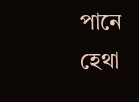পানে হেথা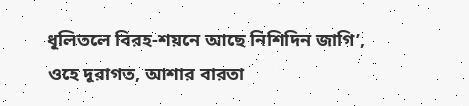ধূলিতলে বিরহ-শয়নে আছে নিশিদিন জাগি’, ওহে দূরাগত, আশার বারতা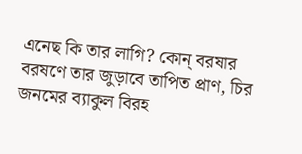এনেছ কি তার লাগি? কোন্ বরষার বরষণে তার জুড়াবে তাপিত প্রাণ, চির জনমের ব্যাকুল বিরহ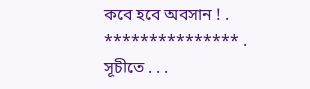কবে হবে অবসান ! . *************** . সূচীতে . . .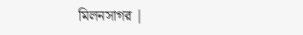মিলনসাগর |